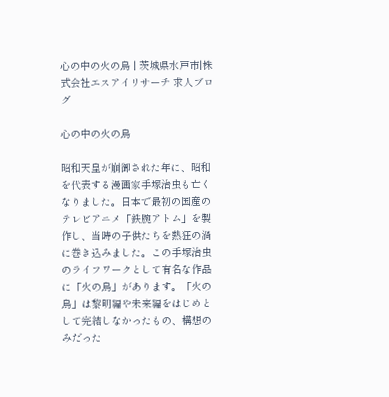心の中の火の鳥 | 茨城県水戸市|株式会社エスアイリサーチ 求人ブログ

心の中の火の鳥

昭和天皇が崩御された年に、昭和を代表する漫画家手塚治虫も亡くなりました。日本で最初の国産のテレビアニメ「鉄腕アトム」を製作し、当時の子供たちを熱狂の渦に巻き込みました。この手塚治虫のライフワークとして有名な作品に「火の鳥」があります。「火の鳥」は黎明編や未来編をはじめとして完結しなかったもの、構想のみだった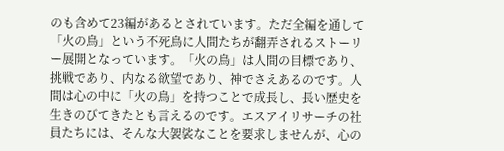のも含めて23編があるとされています。ただ全編を通して「火の鳥」という不死鳥に人間たちが翻弄されるストーリー展開となっています。「火の鳥」は人間の目標であり、挑戦であり、内なる欲望であり、神でさえあるのです。人間は心の中に「火の鳥」を持つことで成長し、長い歴史を生きのびてきたとも言えるのです。エスアイリサーチの社員たちには、そんな大袈裟なことを要求しませんが、心の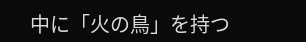中に「火の鳥」を持つ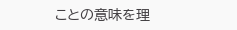ことの意味を理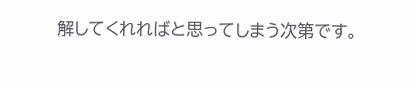解してくれればと思ってしまう次第です。